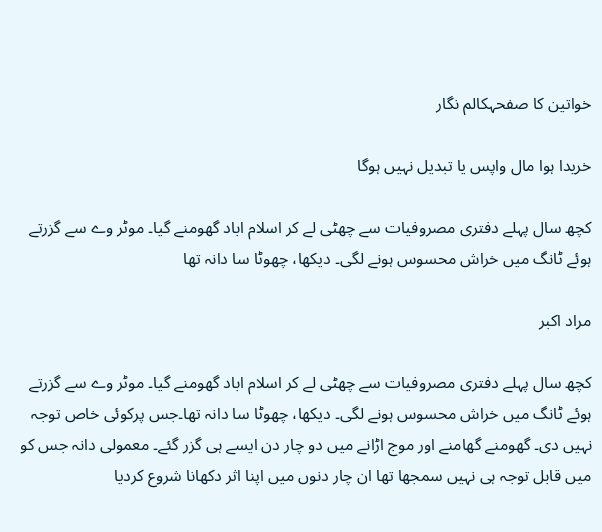خواتین کا صفحہکالم نگار

خریدا ہوا مال واپس یا تبدیل نہیں ہوگا

کچھ سال پہلے دفتری مصروفیات سے چھٹی لے کر اسلام اباد گھومنے گیا۔ موٹر وے سے گزرتے ہوئے ٹانگ میں خراش محسوس ہونے لگی۔ دیکھا، چھوٹا سا دانہ تھا

مراد اکبر

کچھ سال پہلے دفتری مصروفیات سے چھٹی لے کر اسلام اباد گھومنے گیا۔ موٹر وے سے گزرتے ہوئے ٹانگ میں خراش محسوس ہونے لگی۔ دیکھا، چھوٹا سا دانہ تھا۔جس پرکوئی خاص توجہ نہیں دی۔ گھومنے گھامنے اور موج اڑانے میں دو چار دن ایسے ہی گزر گئے۔ معمولی دانہ جس کو میں قابل توجہ ہی نہیں سمجھا تھا ان چار دنوں میں اپنا اثر دکھانا شروع کردیا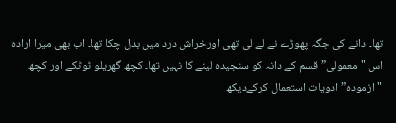تھا۔ دانے کی جگہ پھوڑے نے لے لی تھی اورخراش درد میں بدل چکا تھا۔ اب بھی میرا ارادہ اس "معمولی” قسم کے دانہ کو سنجیدہ لینے کا نہیں تھا۔ کچھ گھریلو ٹوٹکے اور کچھ "ازمودہ” ادویات استعمال کرکےدیکھ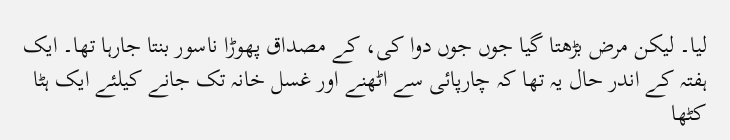لیا۔ لیکن مرض بڑھتا گیا جوں جوں دوا کی، کے مصداق پھوڑا ناسور بنتا جارہا تھا۔ ایک ہفتہ کے اندر حال یہ تھا کہ چارپائی سے اٹھنے اور غسل خانہ تک جانے کیلئے ایک ہٹا کٹھا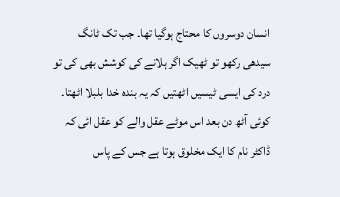انسان دوسروں کا محتاج ہوگیا تھا۔ جب تک ٹانگ سیدھی رکھو تو ٹھیک اگر ہلانے کی کوشش بھی کی تو درد کی ایسی ٹیسیں اٹھتیں کہ یہ بندہ خدا بلبلا اٹھتا۔ کوئی آٹھ دن بعد اس موٹے عقل والے کو عقل ائی کہ ڈاکٹر نام کا ایک مخلوق ہوتا ہے جس کے پاس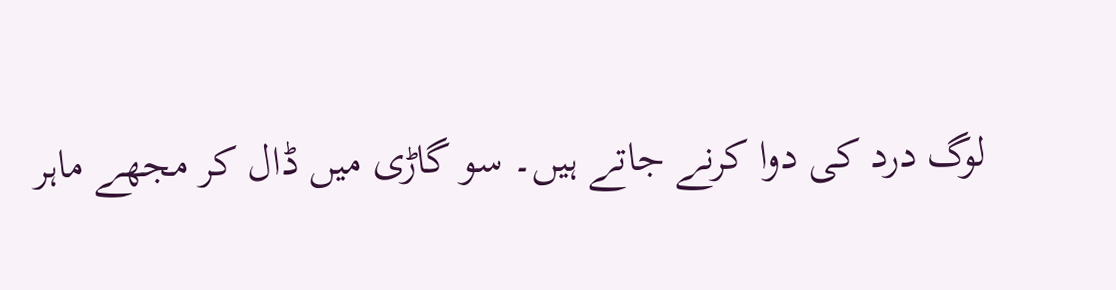لوگ درد کی دوا کرنے جاتے ہیں۔ سو گاڑی میں ڈال کر مجھے ماہر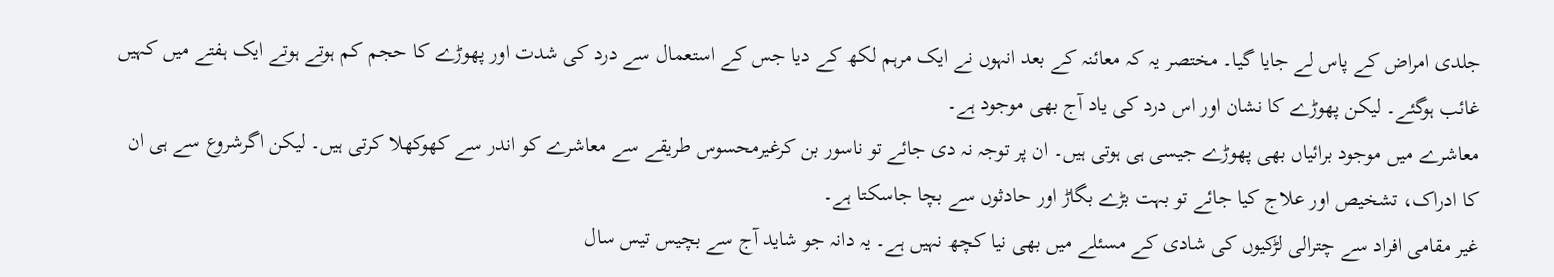جلدی امراض کے پاس لے جایا گیا۔ مختصر یہ کہ معائنہ کے بعد انہوں نے ایک مرہم لکھ کے دیا جس کے استعمال سے درد کی شدت اور پھوڑے کا حجم کم ہوتے ہوتے ایک ہفتے میں کہیں غائب ہوگئے۔ لیکن پھوڑے کا نشان اور اس درد کی یاد آج بھی موجود ہے۔
معاشرے میں موجود برائیاں بھی پھوڑے جیسی ہی ہوتی ہیں۔ ان پر توجہ نہ دی جائے تو ناسور بن کرغیرمحسوس طریقے سے معاشرے کو اندر سے کھوکھلا کرتی ہیں۔ لیکن اگرشروع سے ہی ان کا ادراک، تشخیص اور علاج کیا جائے تو بہت بڑے بگاڑ اور حادثوں سے بچا جاسکتا ہے۔
غیر مقامی افراد سے چترالی لڑکیوں کی شادی کے مسئلے میں بھی نیا کچھ نہیں ہے۔ یہ دانہ جو شاید آج سے بچیس تیس سال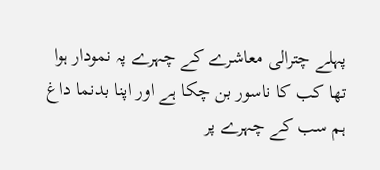پہلے چترالی معاشرے کے چہرے پہ نمودار ہوا تھا کب کا ناسور بن چکا ہے اور اپنا بدنما داغ ہم سب کے چہرے پر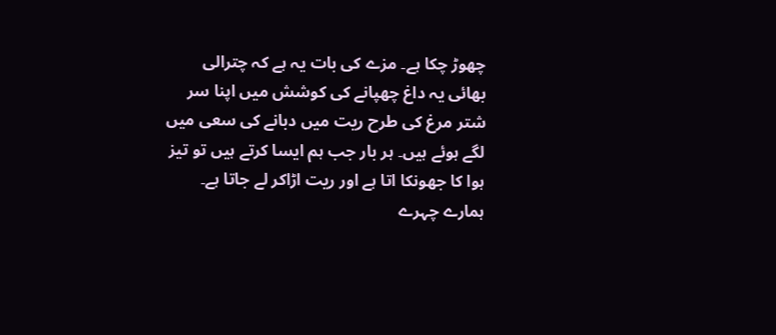چھوڑ چکا ہے۔ مزے کی بات یہ ہے کہ چترالی بھائی یہ داغ چھپانے کی کوشش میں اپنا سر شتر مرغ کی طرح ریت میں دبانے کی سعی میں لگے ہوئے ہیں۔ ہر بار جب ہم ایسا کرتے ہیں تو تیز ہوا کا جھونکا اتا ہے اور ریت اڑاکر لے جاتا ہے۔ ہمارے چہرے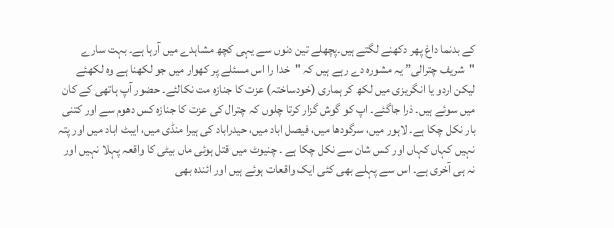کے بدنما داغ پھر دکھنے لگتے ہیں۔پچھلے تین دنوں سے یہی کچھ مشاہدے میں آرہا ہے۔ بہت سارے "شریف چترالی” یہ مشورہ دے رہے ہیں کہ "خدا را اس مسئلے پر کھوار میں جو لکھنا ہے وہ لکھئے لیکن اردو یا انگریزی میں لکھ کر ہماری (خودساختہ) عزت کا جنازہ مت نکالئے۔ حضور آپ ہاتھی کے کان میں سوئے ہیں۔ ذرا جاگئے۔ اپ کو گوش گزار کرتا چلوں کہ چترال کی عزت کا جنازہ کس دھوم سے اور کتنی بار نکل چکا ہے۔ لاہور میں، سرگودھا میں، فیصل اباد میں، حیدراباد کی ہیرا منڈی میں، ایبٹ اباد میں اور پتہ نہیں کہاں کہاں اور کس شان سے نکل چکا ہے ۔ چنیوٹ میں قتل ہوئی ماں بیٹی کا واقعہ پہلا نہیں اور نہ ہی آخری ہے۔ اس سے پہلے بھی کئی ایک واقعات ہوئے ہیں اور ائندہ بھی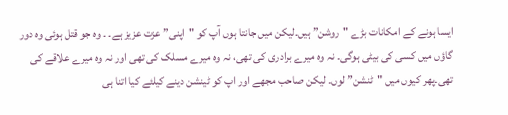ایسا ہونے کے امکانات بڑے "روشن” ہیں۔لیکن میں جانتا ہوں آپ کو "اپنی” عزت عزیز ہے۔ ۔ وہ جو قتل ہوئی وہ دور گاؤں میں کسی کی بیٹی ہوگی۔ نہ وہ میرے برادری کی تھی، نہ وہ میرے مسلک کی تھی اور نہ وہ میرے علاقے کی تھی۔پھر کیوں میں "ٹنشن” لوں۔ لیکن صاحب مجھے اور اپ کو ٹینشن دینے کیلئے کیا اتنا ہی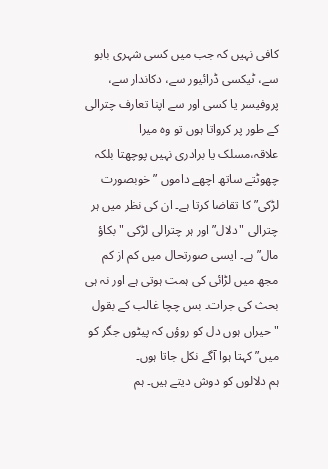کافی نہیں کہ جب میں کسی شہری بابو سے، ٹیکسی ڈرائیور سے، دکاندار سے، پروفیسر یا کسی اور سے اپنا تعارف چترالی کے طور پر کرواتا ہوں تو وہ میرا علاقہ،مسلک یا برادری نہیں پوچھتا بلکہ چھوٹتے ساتھ اچھے داموں ” خوبصورت لڑکی” کا تقاضا کرتا ہے۔ ان کی نظر میں ہر چترالی "دلال” اور ہر چترالی لڑکی "بکاؤ مال” ہے۔ ایسی صورتحال میں کم از کم مجھ میں لڑائی کی ہمت ہوتی ہے اور نہ ہی بحث کی جرات۔ بس چچا غالب کے بقول "حیراں ہوں دل کو روؤں کہ پیٹوں جگر کو میں” کہتا ہوا آگے نکل جاتا ہوں۔
ہم دلالوں کو دوش دیتے ہیں۔ ہم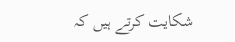شکایت کرتے ہیں کہ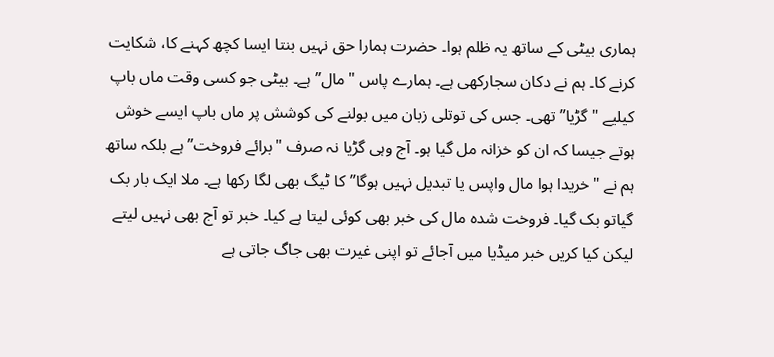ہماری بیٹی کے ساتھ یہ ظلم ہوا۔ حضرت ہمارا حق نہیں بنتا ایسا کچھ کہنے کا، شکایت کرنے کا۔ ہم نے دکان سجارکھی ہے۔ ہمارے پاس "مال” ہے۔ بیٹی جو کسی وقت ماں باپ کیلیے "گڑیا” تھی۔ جس کی توتلی زبان میں بولنے کی کوشش پر ماں باپ ایسے خوش ہوتے جیسا کہ ان کو خزانہ مل گیا ہو۔ آج وہی گڑیا نہ صرف "برائے فروخت” ہے بلکہ ساتھ ہم نے "خریدا ہوا مال واپس یا تبدیل نہیں ہوگا” کا ٹیگ بھی لگا رکھا ہے۔ ملا ایک بار بک گیاتو بک گیا۔ فروخت شدہ مال کی خبر بھی کوئی لیتا ہے کیا۔ خبر تو آج بھی نہیں لیتے لیکن کیا کریں خبر میڈیا میں آجائے تو اپنی غیرت بھی جاگ جاتی ہے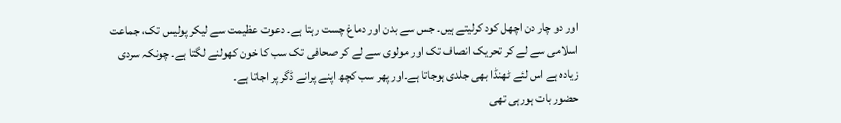اور دو چار دن اچھل کود کرلیتے ہیں۔ جس سے بدن اور دماغ چست رہتا ہے۔ دعوت عظیمت سے لیکر پولیس تک، جماعت اسلامی سے لے کر تحریک انصاف تک اور مولوی سے لے کر صحافی تک سب کا خون کھولنے لگتا ہے۔ چونکہ سردی زیادہ ہے اس لئے ٹھنڈا بھی جلدی ہوجاتا ہے۔اور پھر سب کچھ اپنے پرانے ڈگر پر اجاتا ہے۔
حضور بات ہورہی تھی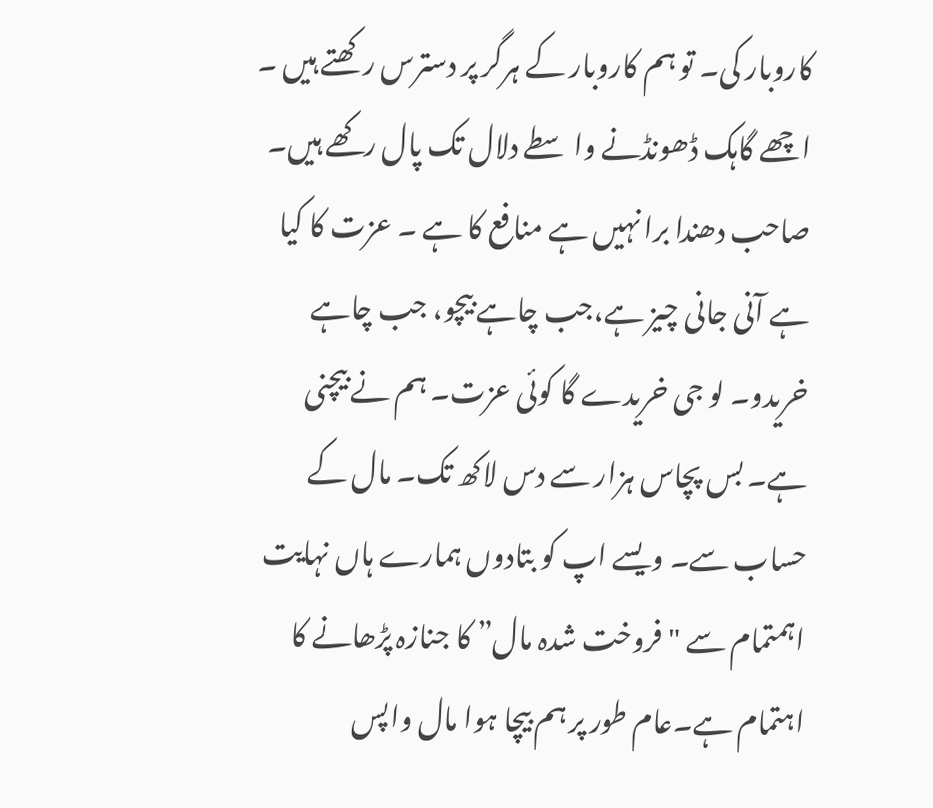کاروبار کی۔ تو ہم کاروبار کے ہرگر پر دسترس رکھتے ہیں ۔ اچھے گاہک ڈھونڈنے واسطے دلال تک پال رکھے ہیں۔ صاحب دھندا برا نہیں ہے منافع کا ہے ۔ عزت کا کیا ہے آنی جانی چیز ہے،جب چاہے بیچو، جب چاہے خریدو۔ لو جی خریدے گا کوئی عزت۔ ہم نے بیچنی ہے۔ بس پچاس ہزار سے دس لاکھ تک۔ مال کے حساب سے۔ ویسے اپ کو بتادوں ہمارے ہاں نہایت اہمتمام سے "فروخت شدہ مال” کا جنازہ پڑھانے کا اہتمام ہے۔عام طور پر ہم بیچا ہوا مال واپس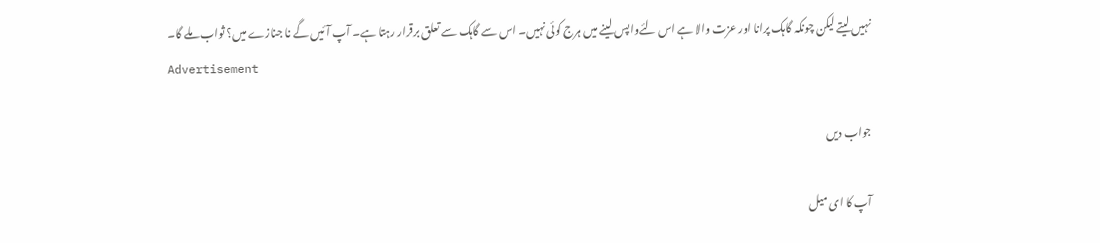نہیں لیتے لیکن چونکہ گاہک پرانا اور عزت والا ہے اس لئےواپس لینے میں ہرج کوئی نہیں۔ اس سے گاہک سے تعلق برقرار رہتا ہے۔ آپ آئیں گے نا جنازے میں؟ ثواب ملے گا۔
Advertisement

جواب دیں

آپ کا ای میل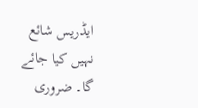ایڈریس شائع نہیں کیا جائے گا۔ ضروری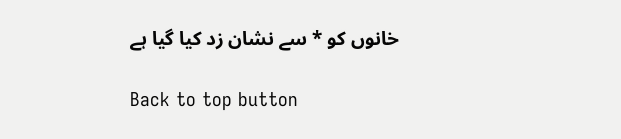خانوں کو * سے نشان زد کیا گیا ہے

Back to top button